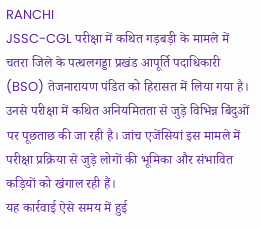RANCHI
JSSC-CGL परीक्षा में कथित गड़बड़ी के मामले में चतरा जिले के पत्थलगड्डा प्रखंड आपूर्ति पदाधिकारी (BSO) तेजनारायण पंडित को हिरासत में लिया गया है। उनसे परीक्षा में कथित अनियमितता से जुड़े विभिन्न बिंदुओं पर पूछताछ की जा रही है। जांच एजेंसियां इस मामले में परीक्षा प्रक्रिया से जुड़े लोगों की भूमिका और संभावित कड़ियों को खंगाल रही हैं।
यह कार्रवाई ऐसे समय में हुई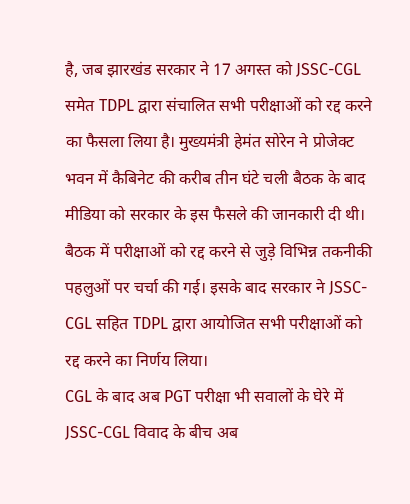है, जब झारखंड सरकार ने 17 अगस्त को JSSC-CGL समेत TDPL द्वारा संचालित सभी परीक्षाओं को रद्द करने का फैसला लिया है। मुख्यमंत्री हेमंत सोरेन ने प्रोजेक्ट भवन में कैबिनेट की करीब तीन घंटे चली बैठक के बाद मीडिया को सरकार के इस फैसले की जानकारी दी थी।
बैठक में परीक्षाओं को रद्द करने से जुड़े विभिन्न तकनीकी पहलुओं पर चर्चा की गई। इसके बाद सरकार ने JSSC-CGL सहित TDPL द्वारा आयोजित सभी परीक्षाओं को रद्द करने का निर्णय लिया।
CGL के बाद अब PGT परीक्षा भी सवालों के घेरे में
JSSC-CGL विवाद के बीच अब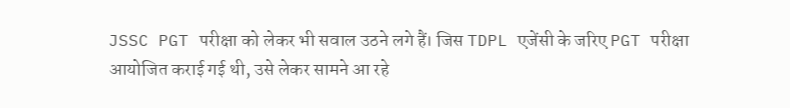JSSC PGT परीक्षा को लेकर भी सवाल उठने लगे हैं। जिस TDPL एजेंसी के जरिए PGT परीक्षा आयोजित कराई गई थी, उसे लेकर सामने आ रहे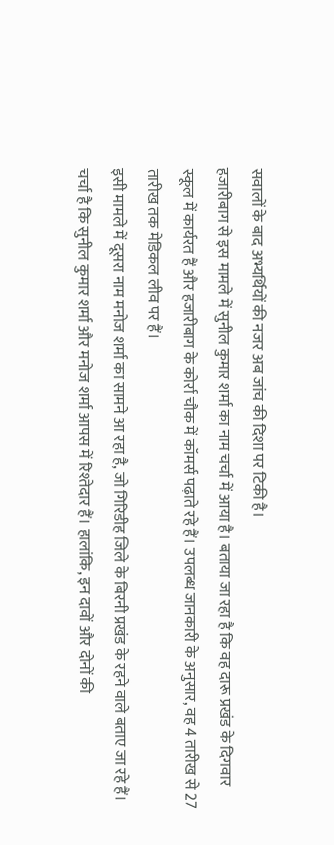सवालों के बाद अभ्यर्थियों की नजर अब जांच की दिशा पर टिकी है।
हजारीबाग से इस मामले में सुनील कुमार शर्मा का नाम चर्चा में आया है। बताया जा रहा है कि वह दारू प्रखंड के दिगवार स्कूल में कार्यरत हैं और हजारीबाग के कोर्रा चौक में कॉमर्स पढ़ाते रहे हैं। उपलब्ध जानकारी के अनुसार, वह 4 तारीख से 27 तारीख तक मेडिकल लीव पर हैं।
इसी मामले में दूसरा नाम मनोज शर्मा का सामने आ रहा है, जो गिरिडीह जिले के बिरनी प्रखंड के रहने वाले बताए जा रहे हैं। चर्चा है कि सुनील कुमार शर्मा और मनोज शर्मा आपस में रिश्तेदार हैं। हालांकि, इन दावों और दोनों की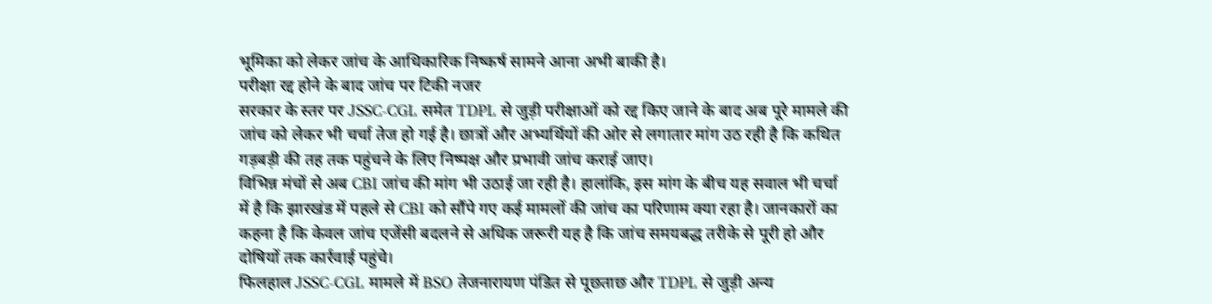भूमिका को लेकर जांच के आधिकारिक निष्कर्ष सामने आना अभी बाकी है।
परीक्षा रद्द होने के बाद जांच पर टिकी नजर
सरकार के स्तर पर JSSC-CGL समेत TDPL से जुड़ी परीक्षाओं को रद्द किए जाने के बाद अब पूरे मामले की जांच को लेकर भी चर्चा तेज हो गई है। छात्रों और अभ्यर्थियों की ओर से लगातार मांग उठ रही है कि कथित गड़बड़ी की तह तक पहुंचने के लिए निष्पक्ष और प्रभावी जांच कराई जाए।
विभिन्न मंचों से अब CBI जांच की मांग भी उठाई जा रही है। हालांकि, इस मांग के बीच यह सवाल भी चर्चा में है कि झारखंड में पहले से CBI को सौंपे गए कई मामलों की जांच का परिणाम क्या रहा है। जानकारों का कहना है कि केवल जांच एजेंसी बदलने से अधिक जरूरी यह है कि जांच समयबद्ध तरीके से पूरी हो और दोषियों तक कार्रवाई पहुंचे।
फिलहाल JSSC-CGL मामले में BSO तेजनारायण पंडित से पूछताछ और TDPL से जुड़ी अन्य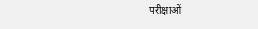परीक्षाओं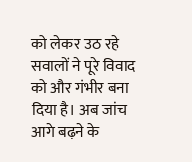को लेकर उठ रहे सवालों ने पूरे विवाद को और गंभीर बना दिया है। अब जांच आगे बढ़ने के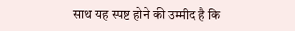साथ यह स्पष्ट होने की उम्मीद है कि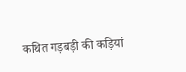कथित गड़बड़ी की कड़ियां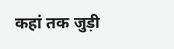कहां तक जुड़ी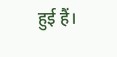हुई हैं।